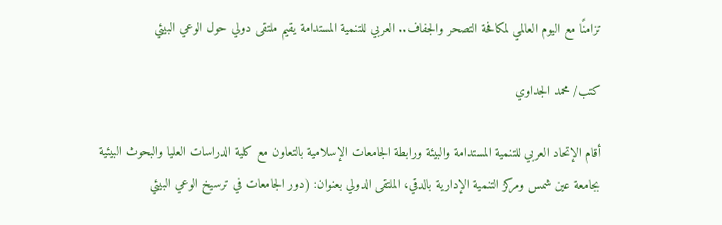تزامنًا مع اليوم العالمي لمكافحة التصحر والجفاف.. العربي للتنمية المستدامة يقيم ملتقى دولي حول الوعي البيئي

كتب/ محمد الجداوي

أقام الإتحاد العربي للتنمية المستدامة والبيئة ورابطة الجامعات الإسلامية بالتعاون مع كلية الدراسات العليا والبحوث البيئية بجامعة عين شمس ومركز التنمية الإدارية بالدقي، الملتقى الدولي بعنوان: (دور الجامعات في ترسيخ الوعي البيئي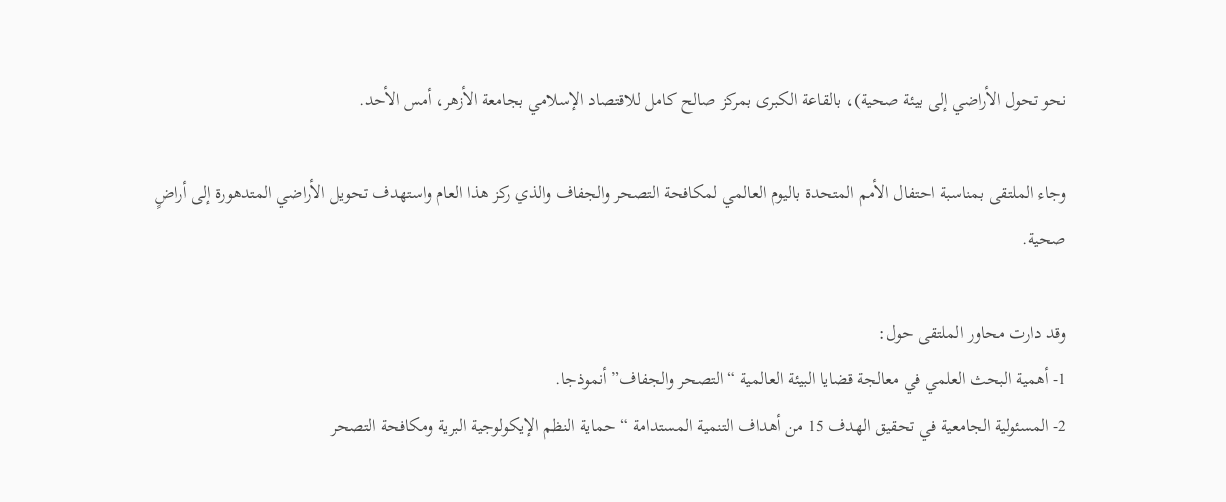نحو تحول الأراضي إلى بيئة صحية)، بالقاعة الكبرى بمركز صالح كامل للاقتصاد الإسلامي بجامعة الأزهر، أمس الأحد.

وجاء الملتقى بمناسبة احتفال الأمم المتحدة باليوم العالمي لمكافحة التصحر والجفاف والذي ركز هذا العام واستهدف تحويل الأراضي المتدهورة إلى أراضٍ صحية.

وقد دارت محاور الملتقى حول:
1- أهمية البحث العلمي في معالجة قضايا البيئة العالمية “التصحر والجفاف” أنموذجا.
2- المسئولية الجامعية في تحقيق الهدف 15 من أهداف التنمية المستدامة “حماية النظم الإيكولوجية البرية ومكافحة التصحر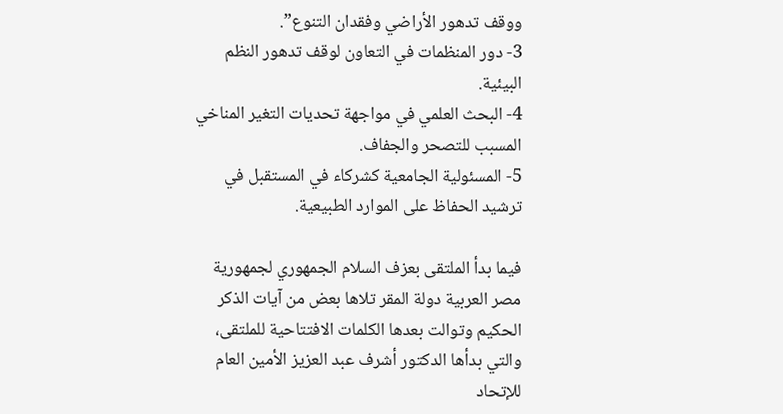ووقف تدهور الأراضي وفقدان التنوع”.
3- دور المنظمات في التعاون لوقف تدهور النظم البيئية.
4- البحث العلمي في مواجهة تحديات التغير المناخي المسبب للتصحر والجفاف.
5- المسئولية الجامعية كشركاء في المستقبل في ترشيد الحفاظ على الموارد الطبيعية.

فيما بدأ الملتقى بعزف السلام الجمهوري لجمهورية مصر العربية دولة المقر تلاها بعض من آيات الذكر الحكيم وتوالت بعدها الكلمات الافتتاحية للملتقى، والتي بدأها الدكتور أشرف عبد العزيز الأمين العام للإتحاد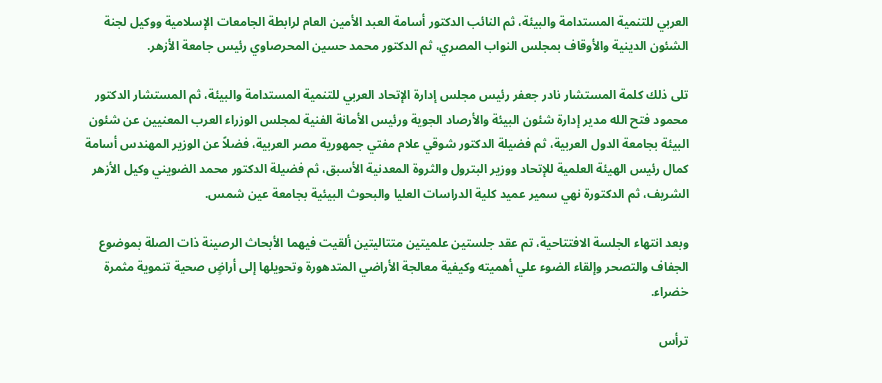العربي للتنمية المستدامة والبيئة، ثم النائب الدكتور أسامة العبد الأمين العام لرابطة الجامعات الإسلامية ووكيل لجنة الشئون الدينية والأوقاف بمجلس النواب المصري، ثم الدكتور محمد حسين المحرصاوي رئيس جامعة الأزهر.

تلى ذلك كلمة المستشار نادر جعفر رئيس مجلس إدارة الإتحاد العربي للتنمية المستدامة والبيئة، ثم المستشار الدكتور محمود فتح الله مدير إدارة شئون البيئة والأرصاد الجوية ورئيس الأمانة الفنية لمجلس الوزراء العرب المعنيين عن شئون البيئة بجامعة الدول العربية، ثم فضيلة الدكتور شوقي علام مفتي جمهورية مصر العربية، فضلاً عن الوزير المهندس أسامة كمال رئيس الهيئة العلمية للإتحاد ووزير البترول والثروة المعدنية الأسبق، ثم فضيلة الدكتور محمد الضويني وكيل الأزهر الشريف، ثم الدكتورة نهي سمير عميد كلية الدراسات العليا والبحوث البيئية بجامعة عين شمس.

وبعد انتهاء الجلسة الافتتاحية، تم عقد جلستين علميتين متتاليتين ألقيت فيهما الأبحاث الرصينة ذات الصلة بموضوع الجفاف والتصحر وإلقاء الضوء علي أهميته وكيفية معالجة الأراضي المتدهورة وتحويلها إلى أراضٍ صحية تنموية مثمرة خضراء.

ترأس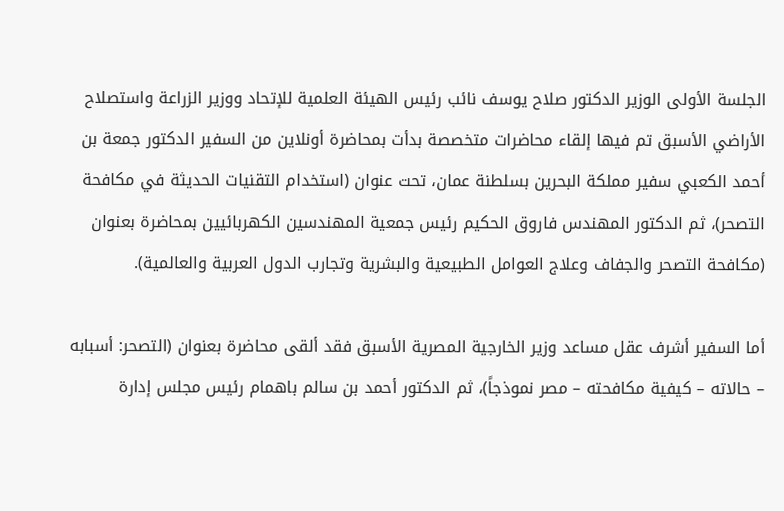الجلسة الأولى الوزير الدكتور صلاح يوسف نائب رئيس الهيئة العلمية للإتحاد ووزير الزراعة واستصلاح الأراضي الأسبق تم فيها إلقاء محاضرات متخصصة بدأت بمحاضرة أونلاين من السفير الدكتور جمعة بن أحمد الكعبي سفير مملكة البحرين بسلطنة عمان، تحت عنوان (استخدام التقنيات الحديثة في مكافحة التصحر)، ثم الدكتور المهندس فاروق الحكيم رئيس جمعية المهندسين الكهربائيين بمحاضرة بعنوان (مكافحة التصحر والجفاف وعلاج العوامل الطبيعية والبشرية وتجارب الدول العربية والعالمية).

أما السفير أشرف عقل مساعد وزير الخارجية المصرية الأسبق فقد ألقى محاضرة بعنوان (التصحر: أسبابه – حالاته – كيفية مكافحته – مصر نموذجاً)، ثم الدكتور أحمد بن سالم باهمام رئيس مجلس إدارة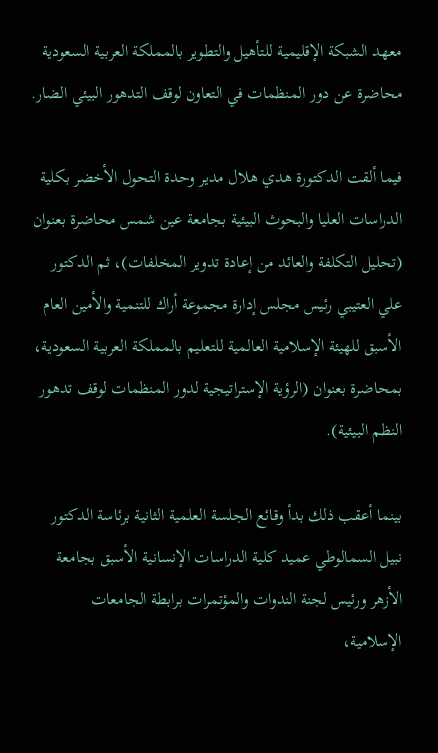معهد الشبكة الإقليمية للتأهيل والتطوير بالمملكة العربية السعودية محاضرة عن دور المنظمات في التعاون لوقف التدهور البيئي الضار.

فيما ألقت الدكتورة هدي هلال مدير وحدة التحول الأخضر بكلية الدراسات العليا والبحوث البيئية بجامعة عين شمس محاضرة بعنوان (تحليل التكلفة والعائد من إعادة تدوير المخلفات)، ثم الدكتور علي العتيبي رئيس مجلس إدارة مجموعة أراك للتنمية والأمين العام الأسبق للهيئة الإسلامية العالمية للتعليم بالمملكة العربية السعودية، بمحاضرة بعنوان (الرؤية الإستراتيجية لدور المنظمات لوقف تدهور النظم البيئية).

بينما أعقب ذلك بدأ وقائع الجلسة العلمية الثانية برئاسة الدكتور نبيل السمالوطي عميد كلية الدراسات الإنسانية الأسبق بجامعة الأزهر ورئيس لجنة الندوات والمؤتمرات برابطة الجامعات الإسلامية،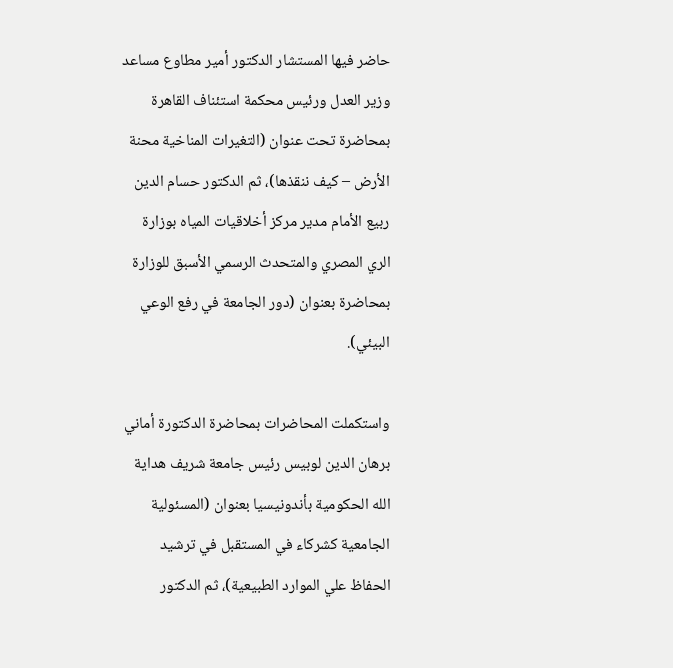حاضر فيها المستشار الدكتور أمير مطاوع مساعد وزير العدل ورئيس محكمة استئناف القاهرة بمحاضرة تحت عنوان (التغيرات المناخية محنة الأرض – كيف ننقذها)، ثم الدكتور حسام الدين ربيع الأمام مدير مركز أخلاقيات المياه بوزارة الري المصري والمتحدث الرسمي الأسبق للوزارة بمحاضرة بعنوان (دور الجامعة في رفع الوعي البيئي).

واستكملت المحاضرات بمحاضرة الدكتورة أماني برهان الدين لوبيس رئيس جامعة شريف هداية الله الحكومية بأندونيسيا بعنوان (المسئولية الجامعية كشركاء في المستقبل في ترشيد الحفاظ علي الموارد الطبيعية)، ثم الدكتور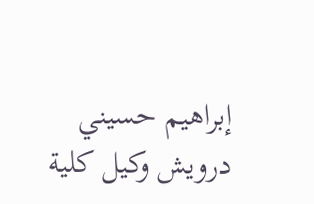إبراهيم حسيني درويش وكيل كلية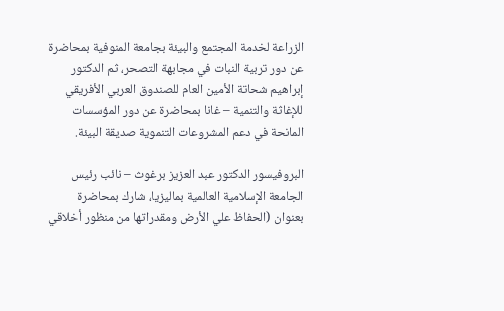الزراعة لخدمة المجتمع والبيئة بجامعة المنوفية بمحاضرة عن دور تربية النبات في مجابهة التصحر، ثم الدكتور إبراهيم شحاتة الأمين العام للصندوق العربي الأفريقي للإغاثة والتنمية – غانا بمحاضرة عن دور المؤسسات المانحة في دعم المشروعات التنموية صديقة البيئة.

البروفيسور الدكتور عبد العزيز برغوث – نائب رئيس الجامعة الإسلامية العالمية بماليزيا، شارك بمحاضرة بعنوان (الحفاظ علي الأرض ومقدراتها من منظور أخلاقي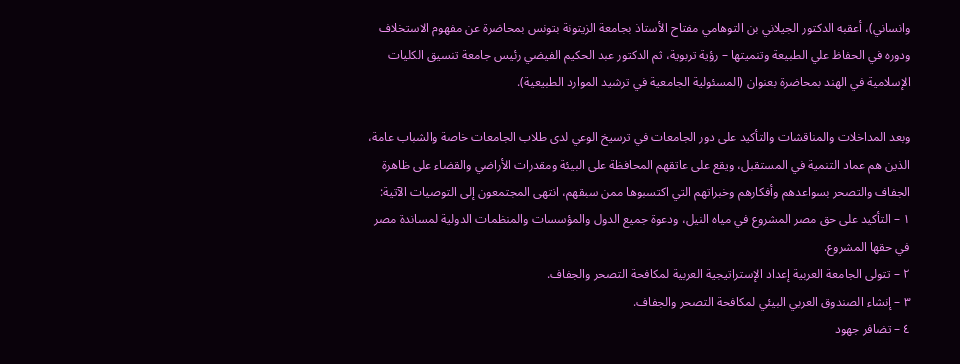وانساني)، أعقبه الدكتور الجيلاني بن التوهامي مفتاح الأستاذ بجامعة الزيتونة بتونس بمحاضرة عن مفهوم الاستخلاف ودوره في الحفاظ علي الطبيعة وتنميتها – رؤية تربوية، ثم الدكتور عبد الحكيم الفيضي رئيس جامعة تنسيق الكليات الإسلامية في الهند بمحاضرة بعنوان (المسئولية الجامعية في ترشيد الموارد الطبيعية).

وبعد المداخلات والمناقشات والتأكيد على دور الجامعات في ترسيخ الوعي لدى طلاب الجامعات خاصة والشباب عامة، الذين هم عماد التنمية في المستقبل، ويقع على عاتقهم المحافظة على البيئة ومقدرات الأراضي والقضاء على ظاهرة الجفاف والتصحر بسواعدهم وأفكارهم وخبراتهم التي اكتسبوها ممن سبقهم، انتهى المجتمعون إلى التوصيات الآتية:
١ – التأكيد على حق مصر المشروع في مياه النيل، ودعوة جميع الدول والمؤسسات والمنظمات الدولية لمساندة مصر في حقها المشروع.
٢ – تتولى الجامعة العربية إعداد الإستراتيجية العربية لمكافحة التصحر والجفاف.
٣ – إنشاء الصندوق العربي البيئي لمكافحة التصحر والجفاف.
٤ – تضافر جهود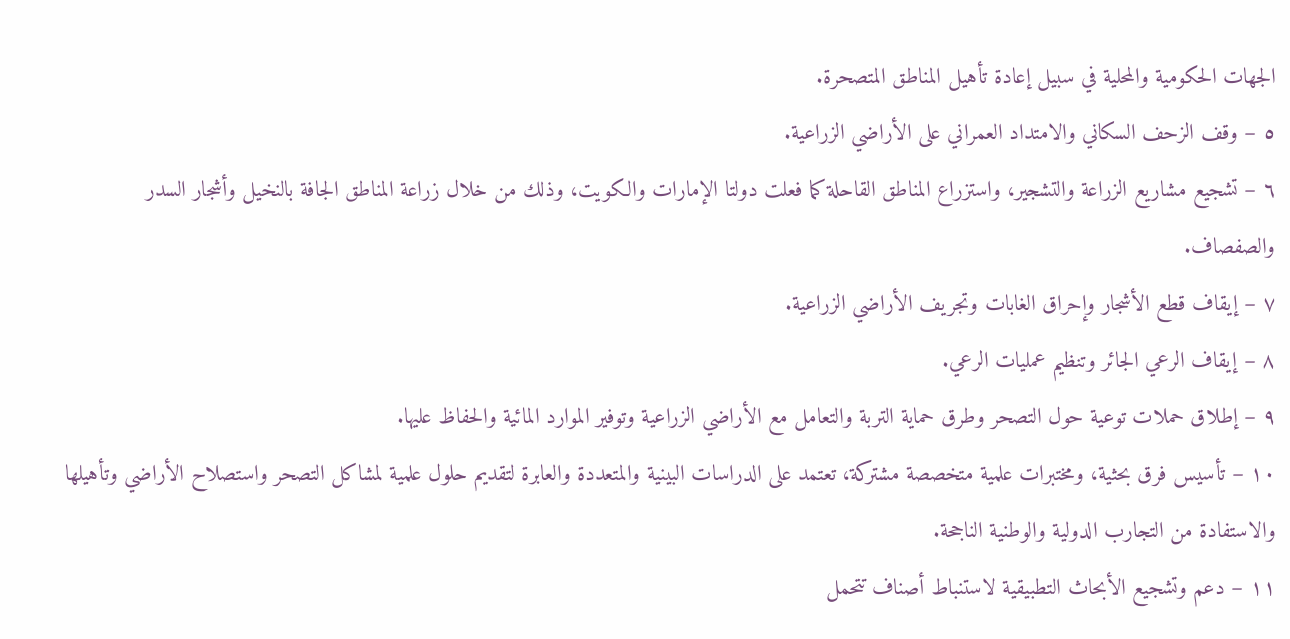الجهات الحكومية والمحلية في سبيل إعادة تأهيل المناطق المتصحرة.
٥ – وقف الزحف السكاني والامتداد العمراني على الأراضي الزراعية.
٦ – تشجيع مشاريع الزراعة والتشجير، واستزراع المناطق القاحلة كما فعلت دولتا الإمارات والكويت، وذلك من خلال زراعة المناطق الجافة بالنخيل وأشجار السدر والصفصاف.
٧ – إيقاف قطع الأشجار وإحراق الغابات وتجريف الأراضي الزراعية.
٨ – إيقاف الرعي الجائر وتنظيم عمليات الرعي.
٩ – إطلاق حملات توعية حول التصحر وطرق حماية التربة والتعامل مع الأراضي الزراعية وتوفير الموارد المائية والحفاظ عليها.
١٠ – تأسيس فرق بحثية، ومختبرات علمية متخصصة مشتركة، تعتمد على الدراسات البينية والمتعددة والعابرة لتقديم حلول علمية لمشاكل التصحر واستصلاح الأراضي وتأهيلها والاستفادة من التجارب الدولية والوطنية الناجحة.
١١ – دعم وتشجيع الأبحاث التطبيقية لاستنباط أصناف تتحمل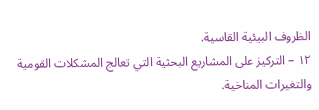الظروف البيئية القاسية.
١٢ – التركيز على المشاريع البحثية التي تعالج المشكلات القومية والتغيرات المناخية.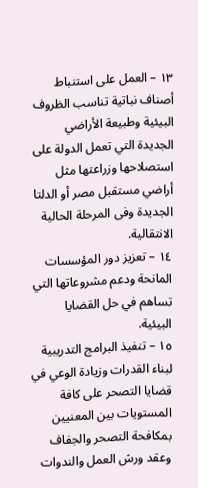١٣ – العمل على استنباط أصناف نباتية تناسب الظروف البيئية وطبيعة الأراضي الجديدة التي تعمل الدولة على استصلاحها وزراعتها مثل أراضي مستقبل مصر أو الدلتا الجديدة وفى المرحلة الحالية الانتقالية.
١٤ – تعزيز دور المؤسسات المانحة ودعم مشروعاتها التي تساهم في حل القضايا البيئية.
١٥ – تنفيذ البرامج التدريبية لبناء القدرات وزيادة الوعي في قضايا التصحر على كافة المستويات بين المعنيين بمكافحة التصحر والجفاف وعقد ورش العمل والندوات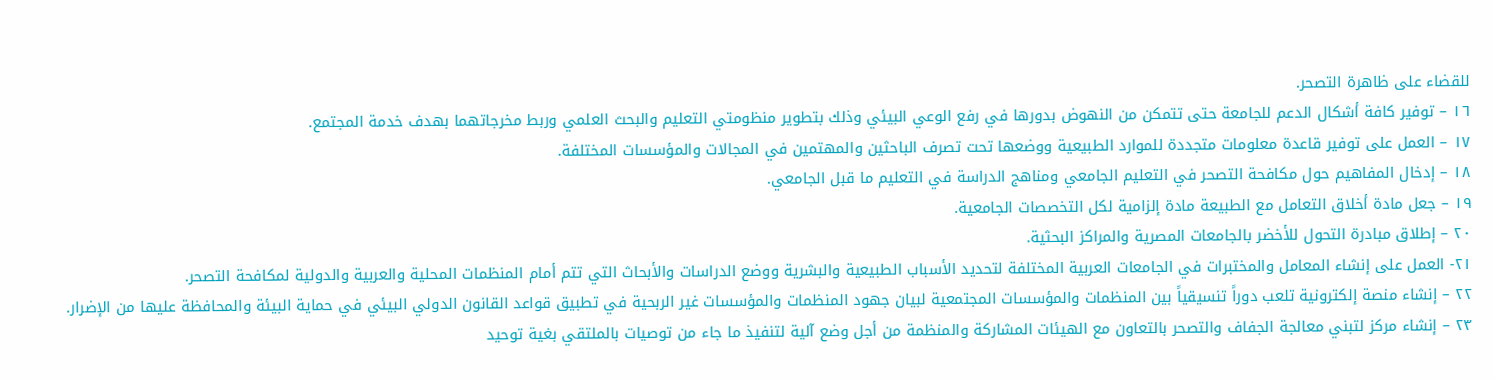للقضاء على ظاهرة التصحر.
١٦ – توفير كافة أشكال الدعم للجامعة حتى تتمكن من النهوض بدورها في رفع الوعي البيئي وذلك بتطوير منظومتي التعليم والبحث العلمي وربط مخرجاتهما بهدف خدمة المجتمع.
١٧ – العمل على توفير قاعدة معلومات متجددة للموارد الطبيعية ووضعها تحت تصرف الباحثين والمهتمين في المجالات والمؤسسات المختلفة.
١٨ – إدخال المفاهيم حول مكافحة التصحر في التعليم الجامعي ومناهج الدراسة في التعليم ما قبل الجامعي.
١٩ – جعل مادة أخلاق التعامل مع الطبيعة مادة إلزامية لكل التخصصات الجامعية.
٢٠ – إطلاق مبادرة التحول للأخضر بالجامعات المصرية والمراكز البحثية.
٢١- العمل على إنشاء المعامل والمختبرات في الجامعات العربية المختلفة لتحديد الأسباب الطبيعية والبشرية ووضع الدراسات والأبحاث التي تتم أمام المنظمات المحلية والعربية والدولية لمكافحة التصحر.
٢٢ – إنشاء منصة إلكترونية تلعب دوراً تنسيقياً بين المنظمات والمؤسسات المجتمعية لبيان جهود المنظمات والمؤسسات غير الربحية في تطبيق قواعد القانون الدولي البيئي في حماية البيئة والمحافظة عليها من الإضرار.
٢٣ – إنشاء مركز لتبني معالجة الجفاف والتصحر بالتعاون مع الهيئات المشاركة والمنظمة من أجل وضع آلية لتنفيذ ما جاء من توصيات بالملتقي بغية توحيد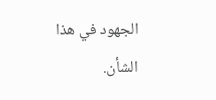الجهود في هذا الشأن.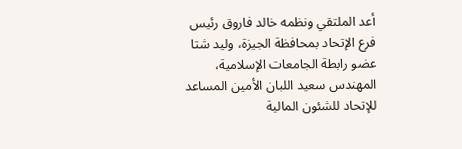أعد الملتقي ونظمه خالد فاروق رئيس فرع الإتحاد بمحافظة الجيزة، وليد شتا عضو رابطة الجامعات الإسلامية، المهندس سعيد اللبان الأمين المساعد للإتحاد للشئون المالية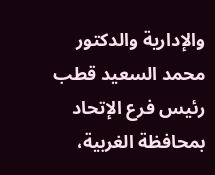والإدارية والدكتور محمد السعيد قطب رئيس فرع الإتحاد بمحافظة الغربية،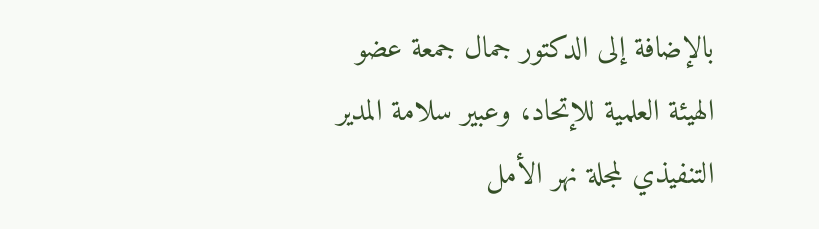بالإضافة إلى الدكتور جمال جمعة عضو الهيئة العلمية للإتحاد، وعبير سلامة المدير التنفيذي لمجلة نهر الأمل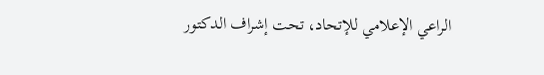الراعي الإعلامي للإتحاد، تحت إشراف الدكتور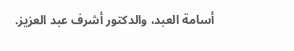أسامة العبد، والدكتور أشرف عبد العزيز.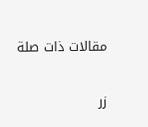مقالات ذات صلة

زر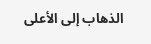الذهاب إلى الأعلى